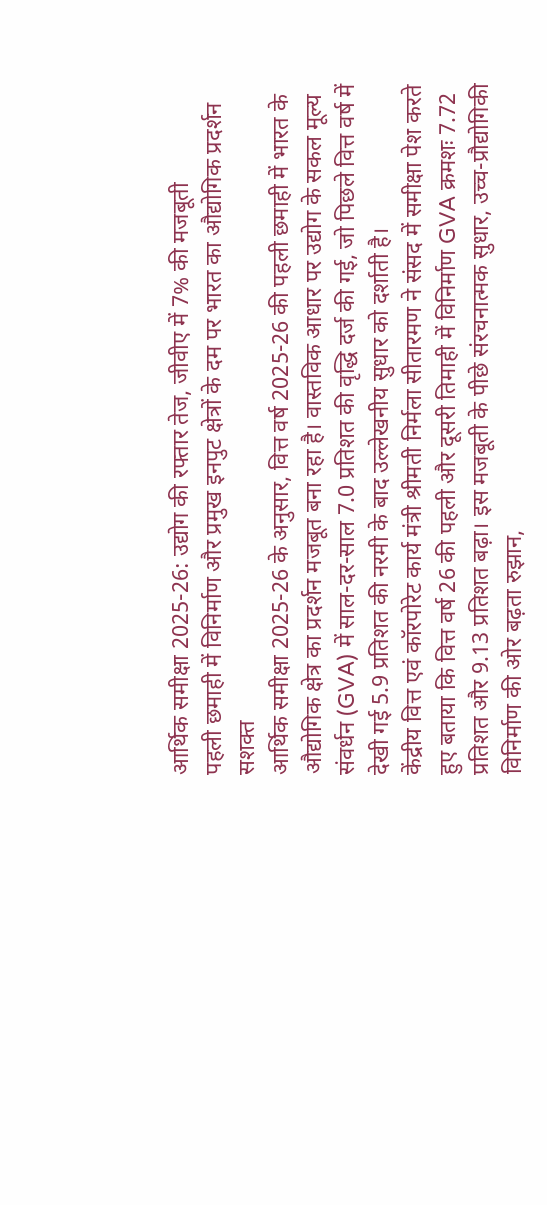आर्थिक समीक्षा 2025-26: उद्योग की रफ्तार तेज, जीवीए में 7% की मजबूती
पहली छमाही में विनिर्माण और प्रमुख इनपुट क्षेत्रों के दम पर भारत का औद्योगिक प्रदर्शन सशक्त
आर्थिक समीक्षा 2025-26 के अनुसार, वित्त वर्ष 2025-26 की पहली छमाही में भारत के औद्योगिक क्षेत्र का प्रदर्शन मजबूत बना रहा है। वास्तविक आधार पर उद्योग के सकल मूल्य संवर्धन (GVA) में साल-दर-साल 7.0 प्रतिशत की वृद्धि दर्ज की गई, जो पिछले वित्त वर्ष में देखी गई 5.9 प्रतिशत की नरमी के बाद उल्लेखनीय सुधार को दर्शाती है।
केंद्रीय वित्त एवं कॉरपोरेट कार्य मंत्री श्रीमती निर्मला सीतारमण ने संसद में समीक्षा पेश करते हुए बताया कि वित्त वर्ष 26 की पहली और दूसरी तिमाही में विनिर्माण GVA क्रमशः 7.72 प्रतिशत और 9.13 प्रतिशत बढ़ा। इस मजबूती के पीछे संरचनात्मक सुधार, उच्च-प्रौद्योगिकी विनिर्माण की ओर बढ़ता रुझान,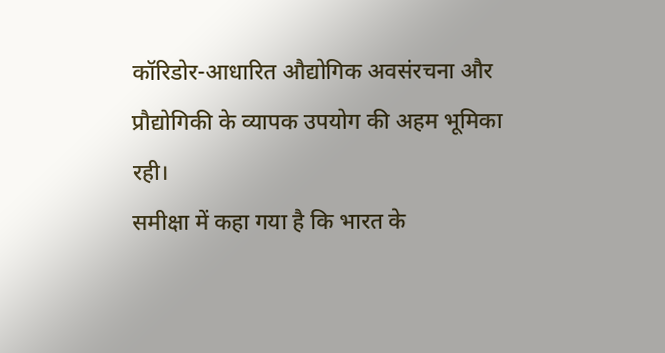कॉरिडोर-आधारित औद्योगिक अवसंरचना और प्रौद्योगिकी के व्यापक उपयोग की अहम भूमिका रही।
समीक्षा में कहा गया है कि भारत के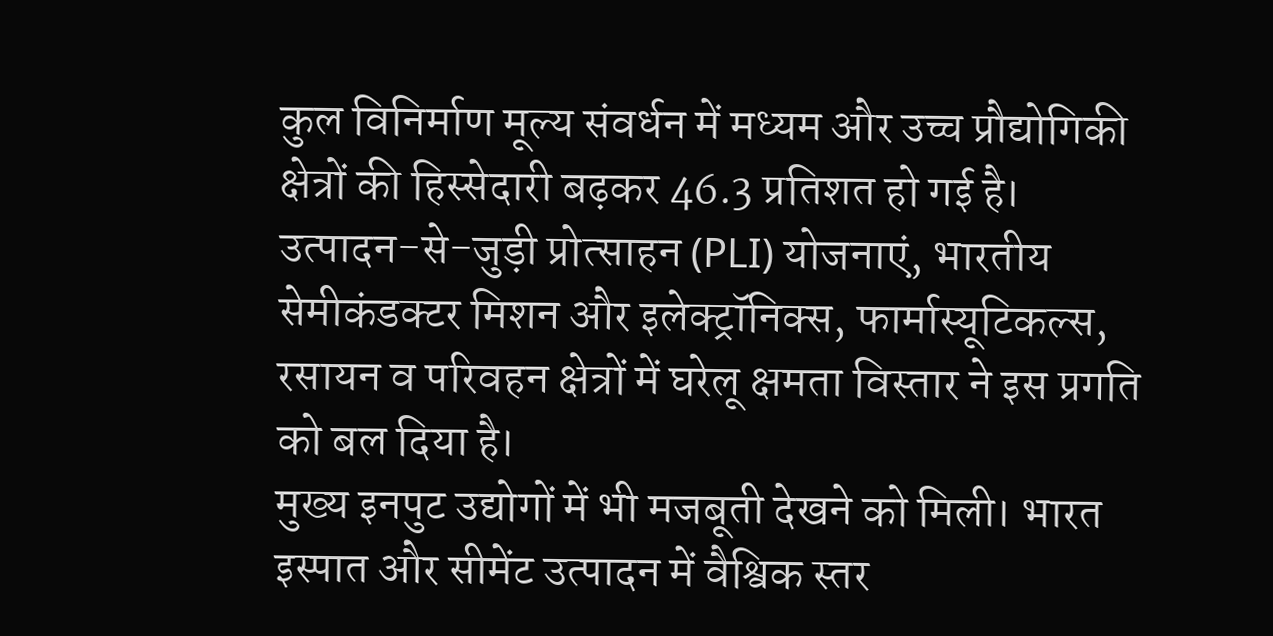कुल विनिर्माण मूल्य संवर्धन में मध्यम और उच्च प्रौद्योगिकी क्षेत्रों की हिस्सेदारी बढ़कर 46.3 प्रतिशत हो गई है। उत्पादन-से-जुड़ी प्रोत्साहन (PLI) योजनाएं, भारतीय सेमीकंडक्टर मिशन और इलेक्ट्रॉनिक्स, फार्मास्यूटिकल्स, रसायन व परिवहन क्षेत्रों में घरेलू क्षमता विस्तार ने इस प्रगति को बल दिया है।
मुख्य इनपुट उद्योगों में भी मजबूती देखने को मिली। भारत इस्पात और सीमेंट उत्पादन में वैश्विक स्तर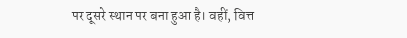पर दूसरे स्थान पर बना हुआ है। वहीं, वित्त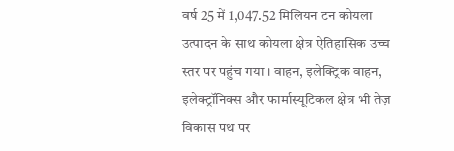वर्ष 25 में 1,047.52 मिलियन टन कोयला उत्पादन के साथ कोयला क्षेत्र ऐतिहासिक उच्च स्तर पर पहुंच गया। वाहन, इलेक्ट्रिक वाहन, इलेक्ट्रॉनिक्स और फार्मास्यूटिकल क्षेत्र भी तेज़ विकास पथ पर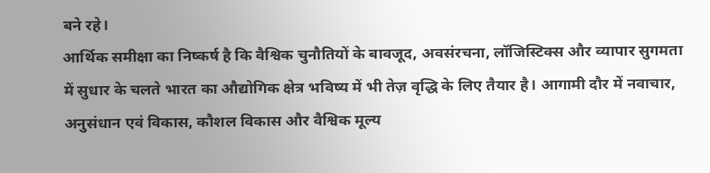बने रहे।
आर्थिक समीक्षा का निष्कर्ष है कि वैश्विक चुनौतियों के बावजूद, अवसंरचना, लॉजिस्टिक्स और व्यापार सुगमता में सुधार के चलते भारत का औद्योगिक क्षेत्र भविष्य में भी तेज़ वृद्धि के लिए तैयार है। आगामी दौर में नवाचार, अनुसंधान एवं विकास, कौशल विकास और वैश्विक मूल्य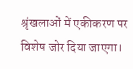श्रृंखलाओं में एकीकरण पर विशेष जोर दिया जाएगा।